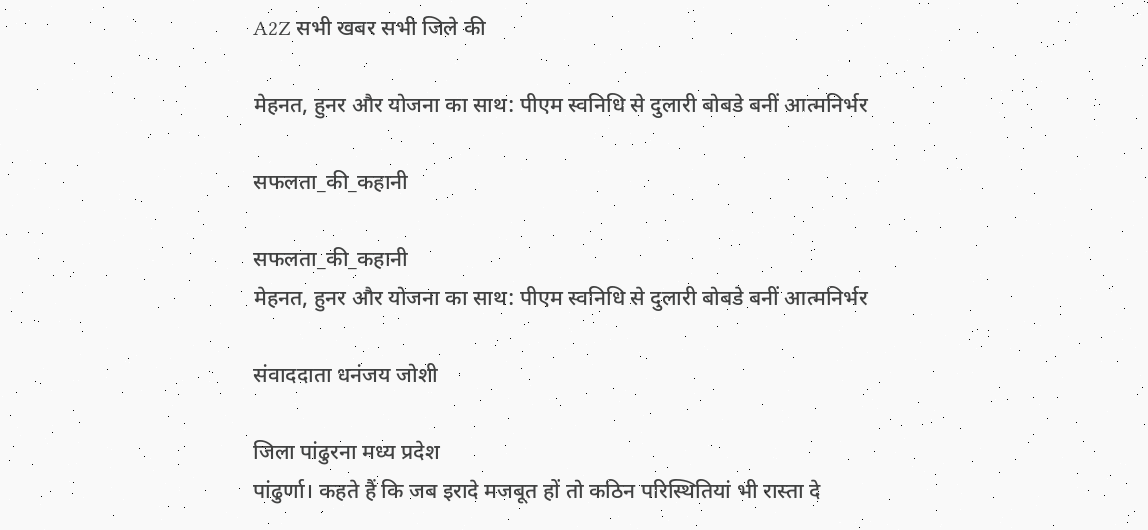A2Z सभी खबर सभी जिले की

मेहनत, हुनर और योजना का साथ: पीएम स्वनिधि से दुलारी बोबडे बनीं आत्मनिर्भर

सफलता_की_कहानी

सफलता_की_कहानी
मेहनत, हुनर और योजना का साथ: पीएम स्वनिधि से दुलारी बोबडे बनीं आत्मनिर्भर

संवाददाता धनंजय जोशी

जिला पांढुरना मध्य प्रदेश
पांढुर्णा। कहते हैं कि जब इरादे मजबूत हों तो कठिन परिस्थितियां भी रास्ता दे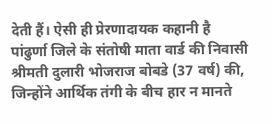देती हैं। ऐसी ही प्रेरणादायक कहानी है पांढुर्णा जिले के संतोषी माता वार्ड की निवासी श्रीमती दुलारी भोजराज बोबडे (37 वर्ष) की, जिन्होंने आर्थिक तंगी के बीच हार न मानते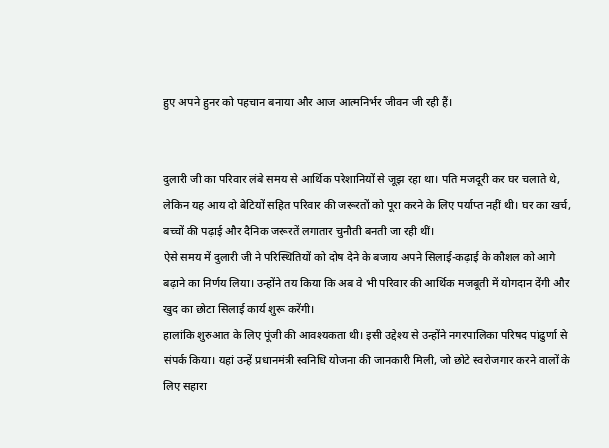हुए अपने हुनर को पहचान बनाया और आज आत्मनिर्भर जीवन जी रही हैं।


दुलारी जी का परिवार लंबे समय से आर्थिक परेशानियों से जूझ रहा था। पति मजदूरी कर घर चलाते थे, लेकिन यह आय दो बेटियों सहित परिवार की जरूरतों को पूरा करने के लिए पर्याप्त नहीं थी। घर का खर्च, बच्चों की पढ़ाई और दैनिक जरूरतें लगातार चुनौती बनती जा रही थीं।
ऐसे समय में दुलारी जी ने परिस्थितियों को दोष देने के बजाय अपने सिलाई-कढ़ाई के कौशल को आगे बढ़ाने का निर्णय लिया। उन्होंने तय किया कि अब वे भी परिवार की आर्थिक मजबूती में योगदान देंगी और खुद का छोटा सिलाई कार्य शुरू करेंगी।
हालांकि शुरुआत के लिए पूंजी की आवश्यकता थी। इसी उद्देश्य से उन्होंने नगरपालिका परिषद पांढुर्णा से संपर्क किया। यहां उन्हें प्रधानमंत्री स्वनिधि योजना की जानकारी मिली, जो छोटे स्वरोजगार करने वालों के लिए सहारा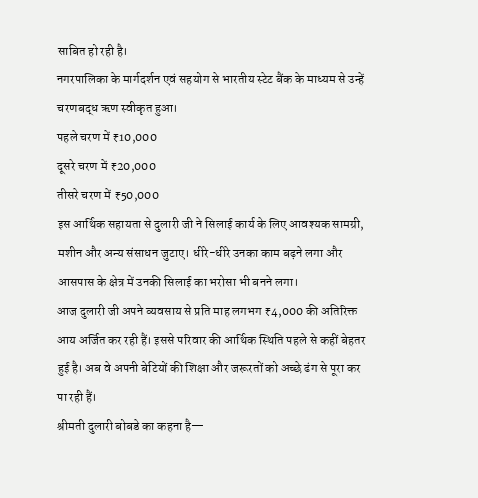साबित हो रही है।
नगरपालिका के मार्गदर्शन एवं सहयोग से भारतीय स्टेट बैंक के माध्यम से उन्हें चरणबद्ध ऋण स्वीकृत हुआ।
पहले चरण में ₹10,000
दूसरे चरण में ₹20,000
तीसरे चरण में ₹50,000
इस आर्थिक सहायता से दुलारी जी ने सिलाई कार्य के लिए आवश्यक सामग्री, मशीन और अन्य संसाधन जुटाए। धीरे-धीरे उनका काम बढ़ने लगा और आसपास के क्षेत्र में उनकी सिलाई का भरोसा भी बनने लगा।
आज दुलारी जी अपने व्यवसाय से प्रति माह लगभग ₹4,000 की अतिरिक्त आय अर्जित कर रही हैं। इससे परिवार की आर्थिक स्थिति पहले से कहीं बेहतर हुई है। अब वे अपनी बेटियों की शिक्षा और जरूरतों को अच्छे ढंग से पूरा कर पा रही हैं।
श्रीमती दुलारी बोबडे का कहना है—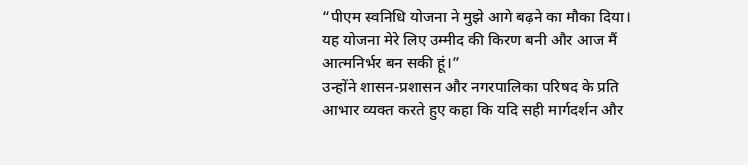“पीएम स्वनिधि योजना ने मुझे आगे बढ़ने का मौका दिया। यह योजना मेरे लिए उम्मीद की किरण बनी और आज मैं आत्मनिर्भर बन सकी हूं।”
उन्होंने शासन-प्रशासन और नगरपालिका परिषद के प्रति आभार व्यक्त करते हुए कहा कि यदि सही मार्गदर्शन और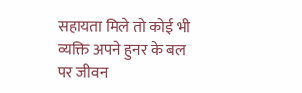सहायता मिले तो कोई भी व्यक्ति अपने हुनर के बल पर जीवन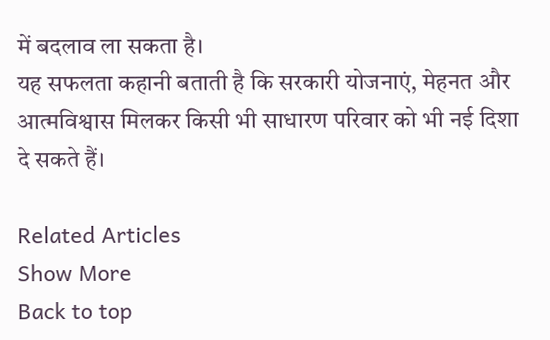में बदलाव ला सकता है।
यह सफलता कहानी बताती है कि सरकारी योजनाएं, मेहनत और आत्मविश्वास मिलकर किसी भी साधारण परिवार को भी नई दिशा दे सकते हैं।

Related Articles
Show More
Back to top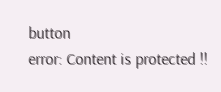button
error: Content is protected !!